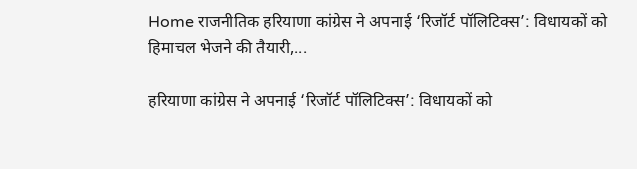Home राजनीतिक हरियाणा कांग्रेस ने अपनाई ‘रिजॉर्ट पॉलिटिक्स’: विधायकों को हिमाचल भेजने की तैयारी,...

हरियाणा कांग्रेस ने अपनाई ‘रिजॉर्ट पॉलिटिक्स’: विधायकों को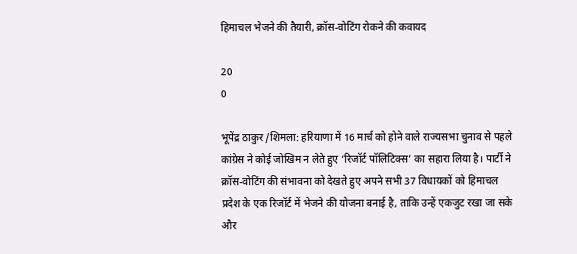हिमाचल भेजने की तैयारी, क्रॉस-वोटिंग रोकने की कवायद

20
0

भूपेंद्र ठाकुर /शिमला: हरियाणा में 16 मार्च को होने वाले राज्यसभा चुनाव से पहले कांग्रेस ने कोई जोखिम न लेते हुए ‘रिजॉर्ट पॉलिटिक्स’ का सहारा लिया है। पार्टी ने क्रॉस-वोटिंग की संभावना को देखते हुए अपने सभी 37 विधायकों को हिमाचल प्रदेश के एक रिजॉर्ट में भेजने की योजना बनाई है, ताकि उन्हें एकजुट रखा जा सके और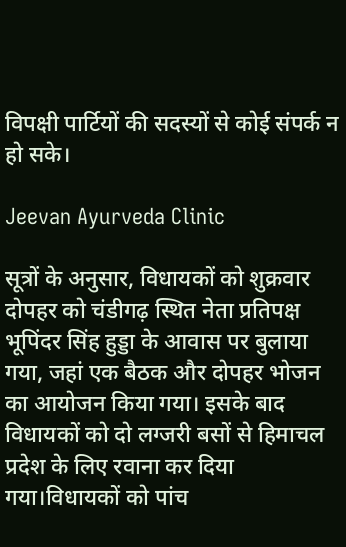विपक्षी पार्टियों की सदस्यों से कोई संपर्क न हो सके।

Jeevan Ayurveda Clinic

सूत्रों के अनुसार, विधायकों को शुक्रवार दोपहर को चंडीगढ़ स्थित नेता प्रतिपक्ष भूपिंदर सिंह हुड्डा के आवास पर बुलाया गया, जहां एक बैठक और दोपहर भोजन का आयोजन किया गया। इसके बाद विधायकों को दो लग्जरी बसों से हिमाचल प्रदेश के लिए रवाना कर दिया गया।विधायकों को पांच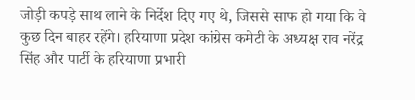जोड़ी कपड़े साथ लाने के निर्देश दिए गए थे, जिससे साफ हो गया कि वे कुछ दिन बाहर रहेंगे। हरियाणा प्रदेश कांग्रेस कमेटी के अध्यक्ष राव नरेंद्र सिंह और पार्टी के हरियाणा प्रभारी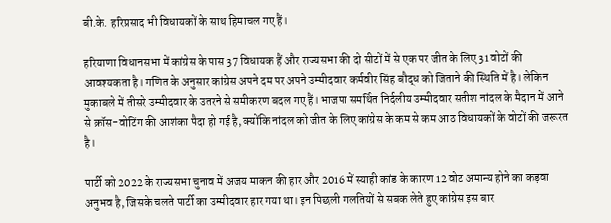बी.के. हरिप्रसाद भी विधायकों के साथ हिमाचल गए हैं।

हरियाणा विधानसभा में कांग्रेस के पास 37 विधायक हैं और राज्यसभा की दो सीटों में से एक पर जीत के लिए 31 वोटों की आवश्यकता है। गणित के अनुसार कांग्रेस अपने दम पर अपने उम्मीदवार कर्मवीर सिंह बौद्ध को जिताने की स्थिति में है। लेकिन मुकाबले में तीसरे उम्मीदवार के उतरने से समीकरण बदल गए हैं। भाजपा समर्थित निर्दलीय उम्मीदवार सतीश नांदल के मैदान में आने से क्रॉस-वोटिंग की आशंका पैदा हो गई है, क्योंकि नांदल को जीत के लिए कांग्रेस के कम से कम आठ विधायकों के वोटों की जरूरत है।

पार्टी को 2022 के राज्यसभा चुनाव में अजय माकन की हार और 2016 में स्याही कांड के कारण 12 वोट अमान्य होने का कड़वा अनुभव है, जिसके चलते पार्टी का उम्मीदवार हार गया था। इन पिछली गलतियों से सबक लेते हुए कांग्रेस इस बार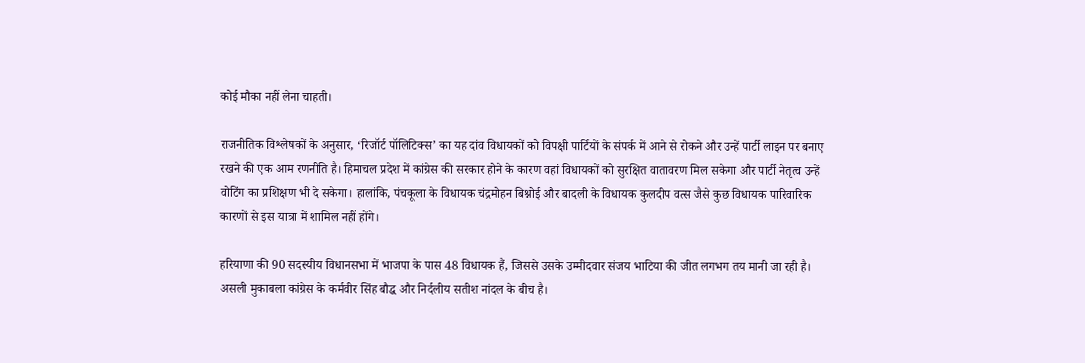कोई मौका नहीं लेना चाहती।

राजनीतिक विश्लेषकों के अनुसार, ‘रिजॉर्ट पॉलिटिक्स’ का यह दांव विधायकों को विपक्षी पार्टियों के संपर्क में आने से रोकने और उन्हें पार्टी लाइन पर बनाए रखने की एक आम रणनीति है। हिमाचल प्रदेश में कांग्रेस की सरकार होने के कारण वहां विधायकों को सुरक्षित वातावरण मिल सकेगा और पार्टी नेतृत्व उन्हें वोटिंग का प्रशिक्षण भी दे सकेगा। हालांकि, पंचकूला के विधायक चंद्रमोहन बिश्नोई और बादली के विधायक कुलदीप वत्स जैसे कुछ विधायक पारिवारिक कारणों से इस यात्रा में शामिल नहीं होंगे।

हरियाणा की 90 सदस्यीय विधानसभा में भाजपा के पास 48 विधायक हैं, जिससे उसके उम्मीदवार संजय भाटिया की जीत लगभग तय मानी जा रही है। असली मुकाबला कांग्रेस के कर्मवीर सिंह बौद्ध और निर्दलीय सतीश नांदल के बीच है।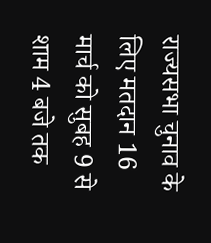राज्यसभा चुनाव के लिए मतदान 16 मार्च को सुबह 9 से शाम 4 बजे तक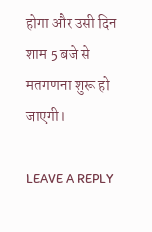होगा और उसी दिन शाम 5 बजे से मतगणना शुरू हो जाएगी।

LEAVE A REPLY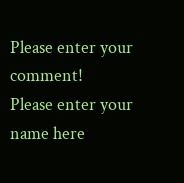Please enter your comment!
Please enter your name here